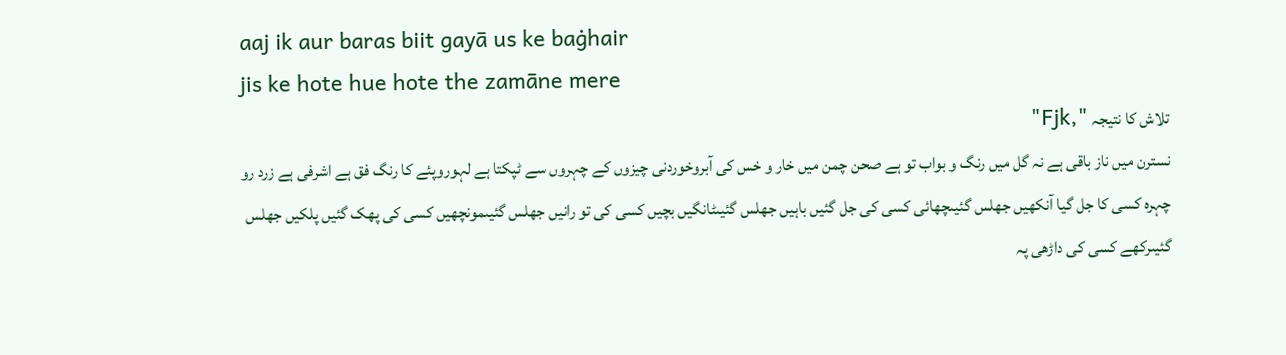aaj ik aur baras biit gayā us ke baġhair
jis ke hote hue hote the zamāne mere
تلاش کا نتیجہ ",Fjk"
نسترن میں ناز باقی ہے نہ گل میں رنگ و بواب تو ہے صحن چمن میں خار و خس کی آبروخوردنی چیزوں کے چہروں سے ٹپکتا ہے لہوروپئے کا رنگ فق ہے اشرفی ہے زرد رو
چہرہ کسی کا جل گیا آنکھیں جھلس گئیںچھائی کسی کی جل گئیں باہیں جھلس گئیںٹانگیں بچیں کسی کی تو رانیں جھلس گئیںمونچھیں کسی کی پھک گئیں پلکیں جھلس گئیںرکھے کسی کی داڑھی پہ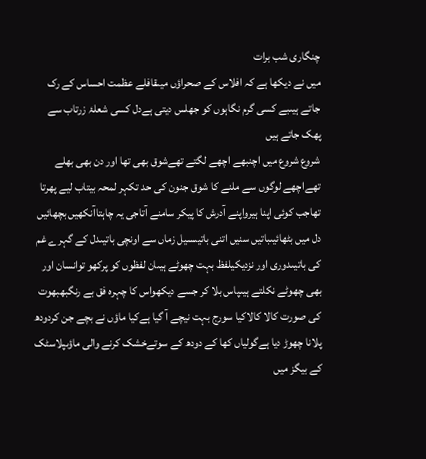چنگاری شب برات
میں نے دیکھا ہے کہ افلاس کے صحراؤں میںقافلے عظمت احساس کے رک جاتے ہیںبے کسی گرم نگاہوں کو جھلس دیتی ہےدل کسی شعلۂ زرتاب سے پھک جاتے ہیں
شروع شروع میں اچنبھے اچھے لگتے تھےشوق بھی تھا اور دن بھی بھلے تھےاچھے لوگوں سے ملنے کا شوق جنون کی حد تکہر لمحہ بیتاب لیے پھرتا تھاجب کوئی اپنا ہیرواپنے آدرش کا پیکر سامنے آتاجی یہ چاہتاآنکھیں بچھائیں دل میں بٹھائیںباتیں سنیں اتنی باتیںسیل زماں سے اونچی باتیںدل کے گہرے غم کی باتیںدوری اور نزدیکیلفظ بہت چھوٹے ہیںان لفظوں کو پرکھو توانسان اور بھی چھوٹے نکلتے ہیںپاس بلا کر جسے دیکھواس کا چہرہ فق بے رنگبھبھوت کی صورت کالا کالاکیا سورج بہت نیچے آ گیا ہےکیا ماؤں نے بچے جن کردودھ پلانا چھوڑ دیا ہےگولیاں کھا کے دودھ کے سوتےخشک کرنے والی ماؤںپلاسٹک کے بیگز میں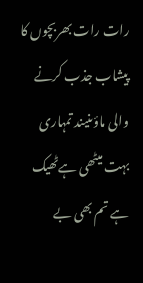رات رات بھربچوں کا پیشاب جذب کرنے والی ماؤںنیند تمہاری بہت میٹھی ہےٹھیک ہے تم بھی بے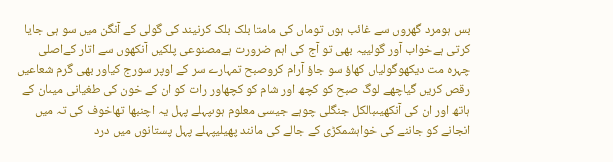بس ہومرد گھروں سے غائب ہوں توماں کی مامتا بلک بلک کرنیند کی گولی کے آنگن میں سو ہی جایا کرتی ہےخواب آور گولییہ بھی تو آج کی اہم ضرورت ہےمصنوعی پلکیں آنکھوں سے اتار کےاصلی چہرہ مت دیکھوگولیاں کھاؤ سو جاؤ آرام کروصبح تمہارے سر کے اوپر سورج کیاور بھی گرم شعاعیں رقص کریں گیاچھے لوگ صبح کو کچھ اور شام کو کچھاور رات کو ان کے خون کی طغیانی میںان کے ہاتھ اور ان کی آنکھیںبالکل جنگلی چوہے جیسی معلوم ہوںپہلے پہل یہ اچنبھا تھاخوف کی تہ میں انجانے کو جاننے کی خواہشمکڑی کے جالے کی مانند پھیلیپہلے پہل پستانوں میں درد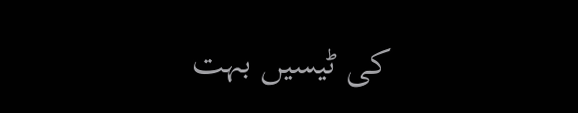کی ٹیسیں بہت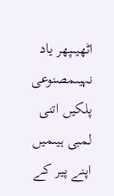اٹھیںپھر یاد نہیںمصنوعی پلکیں اتنی لمبی ہیںمیں اپنے پیر کے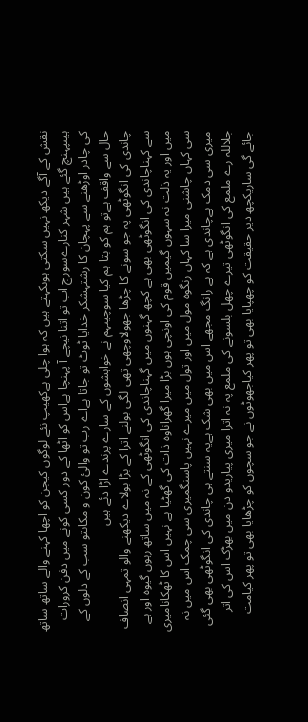نقش کے آگے دیکھ نہیں سکتی ہوںکہتے ہیں کہ ہوا چلی ہےکھیپ نئے لوگوں کیجن کو اچھا کہنے والے ساتھ ساتھ ہیںپہنچ گئے ہیں شہر کنارےسورج اب تو اتنا نیچے آ پہنچا ہےاس کو اٹھا کے دور کسی کونے میں دفن کرورات کی چادر اوڑھنے سے پہچان کا رشتہشکر خدایا ٹوٹ تو جاتا ہےاے رب تو والیٔ کون و مکاںتو سب کے دلوں کے حال سے واقف ہےتو ہم کو بتا ہم کیا سوچیںہم نے خواہشوں کے سارے پرندے اڑا دئے ہیں
چاندی کی انگوٹھی پہ جو سونے کا چڑھا جھولاوچھی تھی لگی بولنے اترا کے بڑا بولاے دیکھنے والو تمہی انصاف سے کہناچاندی کی انگوٹھی بھی ہے کچھ گہنوں میں گہناچاندی کی انگوٹھی کے نہ میں ساتھ رہوں گیوہ اور ہے میں اور یہ ذلت نہ سہوں گیمیں قوم کی اونچی ہوں بڑا میرا گھراناوہ ذات کی گھٹیا ہے نہیں اس کا ٹھکانامیری سی کہاں چاشنی میرا سا کہاں رنگوہ مول میں اور تول میں میرے نہیں پاسنگمیری سی چمک اس میں نہ میری سی دمک ہےچاندی ہے کہ ہے رانگ مجھے اس میں بھی شک ہےیہ سنتے ہی چاندی کی انگوٹھی بھی گئی جلاللہ رے ملمع کی انگوٹھی تیرے چھل بلسونے کی ملمع پہ نہ اترا میری پیاریدو دن میں بھڑک اس کی اتر جائے گی ساریکچھ دیر حقیقت کو چھپایا بھی تو پھر کیاجھوٹوں نے جو سچوں کو چڑھایا بھی تو پھر کیامت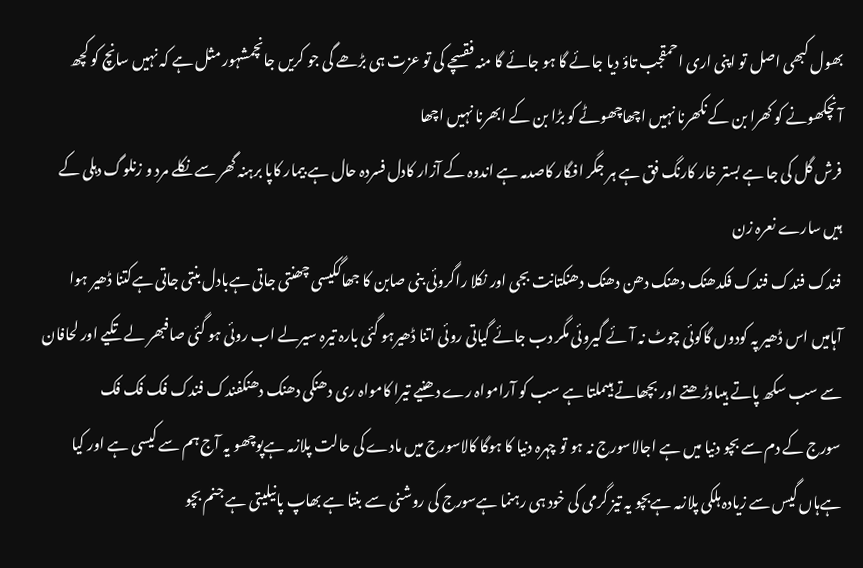بھول کبھی اصل تو اپنی اری احمقجب تاؤ دیا جائے گا ہو جائے گا منہ فقسچے کی تو عزت ہی بڑھے گی جو کریں جانچمشہور مثل ہے کہ نہیں سانچ کو کچھ آنچکھونے کو کھرا بن کے نکھرنا نہیں اچھاچھوٹے کو بڑا بن کے ابھرنا نہیں اچھا
فرش گل کی جا ہے بستر خار کارنگ فق ہے ہر جگر افگار کاصدمہ ہے اندوہ کے آزار کادل فسردہ حال ہے بیمار کاپا برہنہ گھر سے نکلے مرد و زنلوگ دہلی کے ہیں سارے نعرہ زن
فندک فندک فندک فکدھنک دھنک دھن دھنک دھنکتانت بجی اور نکلا راگروئی بنی صابن کا جھاگکیسی چھنتی جاتی ہےبادل بنتی جاتی ہےکتنا ڈھیر ہوا آہامیں اس ڈھیر پہ کودوں گاکوئی چوٹ نہ آئے گیروئی مگر دب جائے گیاتی روئی اتنا ڈھیرہو گئی بارہ تیرہ سیرلے اب روئی ہو گئی صافبھر لے تکیے اور لحافان سے سب سکھ پاتے ہیںاوڑھتے اور بچھاتے ہیںملتا ہے سب کو آرامواہ رے دھنیے تیرا کامواہ ری دھنکی دھنک دھنکفندک فندک فک فک فک
سورج کے دم سے بچو دنیا میں ہے اجالاسورج نہ ہو تو چہرہ دنیا کا ہوگا کالاسورج میں مادے کی حالت پلازمہ ہےپوچھو یہ آج ہم سے کیسی ہے اور کیا ہےہاں گیس سے زیادہ ہلکی پلازمہ ہےبچو یہ تیز گرمی کی خود ہی رہنما ہےسورج کی روشنی سے بنتا ہے بھاپ پانیلیتی ہے جنم بچو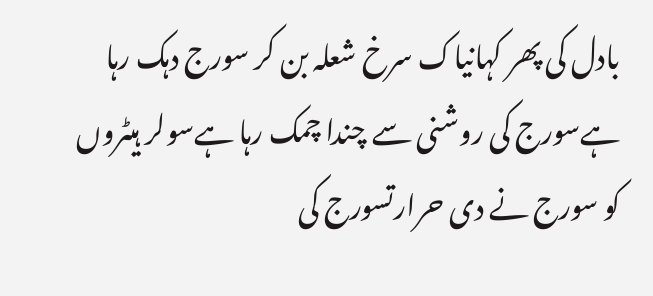بادل کی پھر کہانیاک سرخ شعلہ بن کر سورج دہک رہا ہےسورج کی روشنی سے چندا چمک رہا ہےسولر ہیٹروں کو سورج نے دی حرارتسورج کی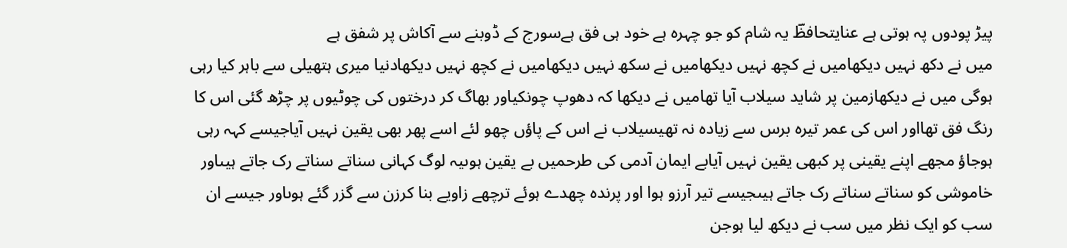پیڑ پودوں پہ ہوتی ہے عنایتحافظؔ یہ شام کو جو چہرہ ہے خود ہی فق ہےسورج کے ڈوبنے سے آکاش پر شفق ہے
میں نے دکھ نہیں دیکھامیں نے کچھ نہیں دیکھامیں نے سکھ نہیں دیکھامیں نے کچھ نہیں دیکھادنیا میری ہتھیلی سے باہر کیا رہی ہوگی میں نے دیکھازمین پر شاید سیلاب آیا تھامیں نے دیکھا کہ دھوپ چونکیاور بھاگ کر درختوں کی چوٹیوں پر چڑھ گئی اس کا رنگ فق تھااور اس کی عمر تیرہ برس سے زیادہ نہ تھیسیلاب نے اس کے پاؤں چھو لئے اسے پھر بھی یقین نہیں آیاجیسے کہہ رہی ہوجاؤ مجھے اپنے یقینی پر کبھی یقین نہیں آیابے ایمان آدمی کی طرحمیں بے یقین ہوںیہ لوگ کہانی سناتے سناتے رک جاتے ہیںاور خاموشی کو سناتے سناتے رک جاتے ہیںجیسے تیر آرزو ہوا اور پرندہ چھدے ہوئے ترچھے زاویے بنا کرزن سے گزر گئے ہوںاور جیسے ان سب کو ایک نظر میں سب نے دیکھ لیا ہوجن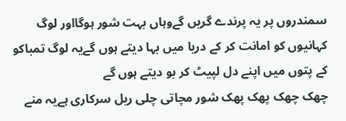سمندروں پر یہ پرندے گریں گےوہاں بہت شور ہوگااور لوگ کہانیوں کو امانت کر کے دریا میں بہا دیتے ہوں گےیہ لوگ تمباکو کے پتوں میں اپنے دل لپیٹ کر بو دیتے ہوں گے
چھک چھک پھک پھک شور مچاتی چلی ریل سرکاری ہےیہ منے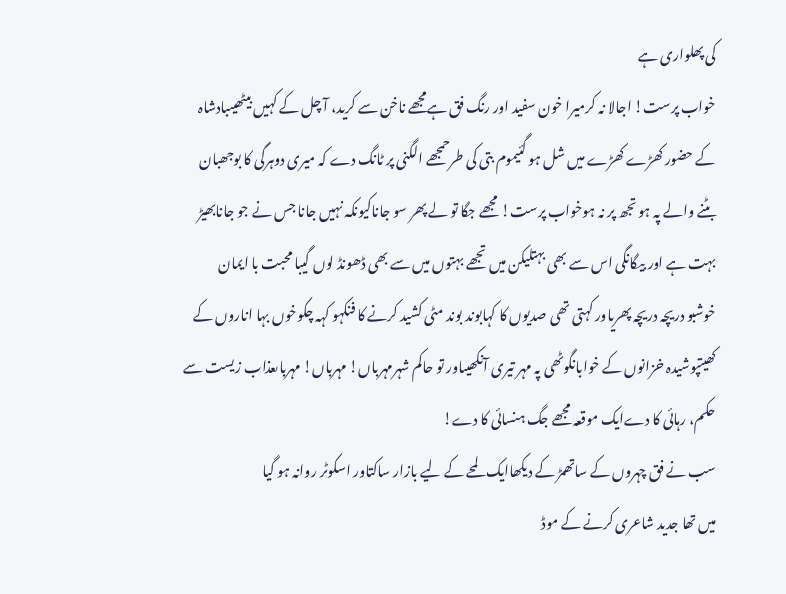کی پھلواری ہے
خواب پرست! اجالا نہ کرمیرا خون سفید اور رنگ فق ہےمجھے ناخن سے کرید، آ چل کے کہیں بیٹھیںبادشاہ کے حضور کھڑے کھڑے میں شل ہو گئیموم بتی کی طرحمجھے الگنی پر ٹانگ دے کہ میری دوہرگی کا بوجھبان بٹنے والے پہ ہو تجھ پر نہ ہوخواب پرست! مجھے جگا تو لے پھر سو جاناکیونکہ نہیں جانا جس نے جو جانابھیڑ بہت ہے اور بیگانگی اس سے بھی بہتلیکن میں تجھے بہتوں میں سے بھی ڈھونڈ لوں گیبا محبت با ایمان خوشبو دریچہ دریچہ پھریاور کہتی تھی صدیوں کا کہابوند بوند مٹی کشید کرنے کا فنکہو کہہ چکوخوں بہا اناروں کے کھیتپوشیدہ خزانوں کے خوابانگوٹھی پہ مہر تیری آنکھیںاور تو حاکم شہرمہرباں! مہرباں! مہرباںعذاب زیست سے حکم، رہائی کا دےایک موقعہ مجھے جگ ہنسائی کا دے!
سب نے فق چہروں کے ساتھمڑ کے دیکھاایک لمحے کے لیے بازار ساکتاور اسکوٹر روانہ ہو گیا
میں تھا جدید شاعری کرنے کے موڈ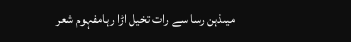میںذہن رسا سے رات تخیل اڑا رہامفہوم شعر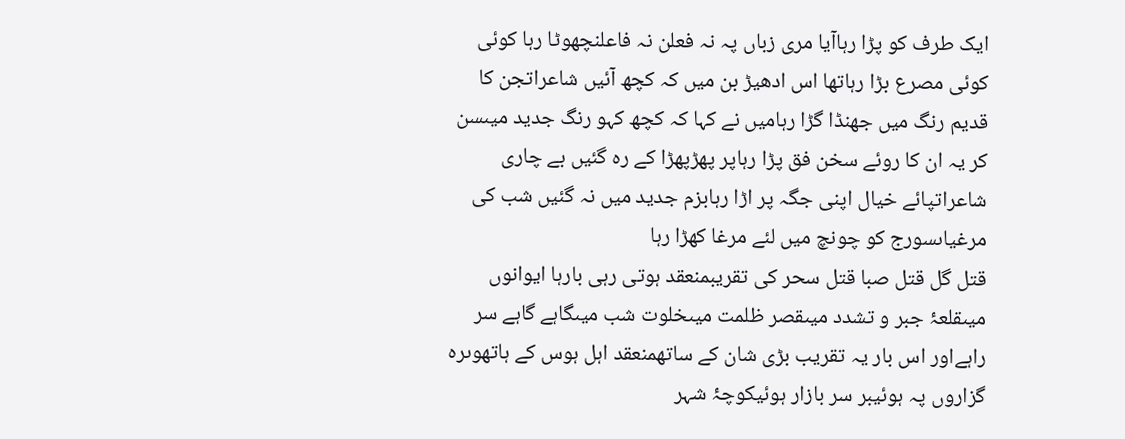ایک طرف کو پڑا رہاآیا مری زباں پہ نہ فعلن نہ فاعلنچھوٹا رہا کوئی کوئی مصرع بڑا رہاتھا اس ادھیڑ بن میں کہ کچھ آئیں شاعراتجن کا قدیم رنگ میں جھنڈا گڑا رہامیں نے کہا کہ کچھ کہو رنگ جدید میںسن کر یہ ان کا روئے سخن فق پڑا رہاپر پھڑپھڑا کے رہ گئیں بے چاری شاعراتپائے خیال اپنی جگہ پر اڑا رہابزم جدید میں نہ گئیں شب کی مرغیاںسورج کو چونچ میں لئے مرغا کھڑا رہا
قتل گل قتل صبا قتل سحر کی تقریبمنعقد ہوتی رہی بارہا ایوانوں میںقلعۂ جبر و تشدد میںقصر ظلمت میںخلوت شب میںگاہے گاہے سر راہےاور اس بار یہ تقریب بڑی شان کے ساتھمنعقد اہل ہوس کے ہاتھوںرہ گزاروں پہ ہوئیبر سر بازار ہوئیکوچۂ شہر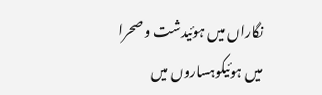نگاراں میں ہوئیدشت و صحرا میں ہوئیکوہساروں میں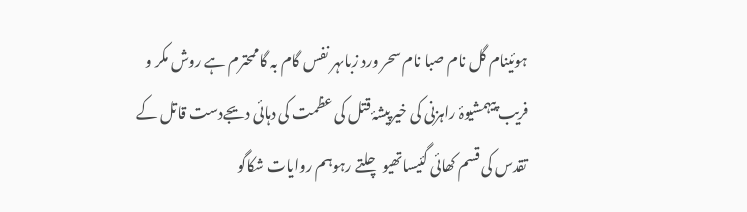ہوئینام گل نام صبا نام سحر ورد زباںہر نفس گام بہ گاممحترم ہے روش مکر و فریب پیہمشیوۂ راہزنی کی خیرپیشۂ قتل کی عظمت کی دہائی دیجےدست قاتل کے تقدس کی قسم کھائی گئیساتھیو چلتے رہوہم روایات شکاگو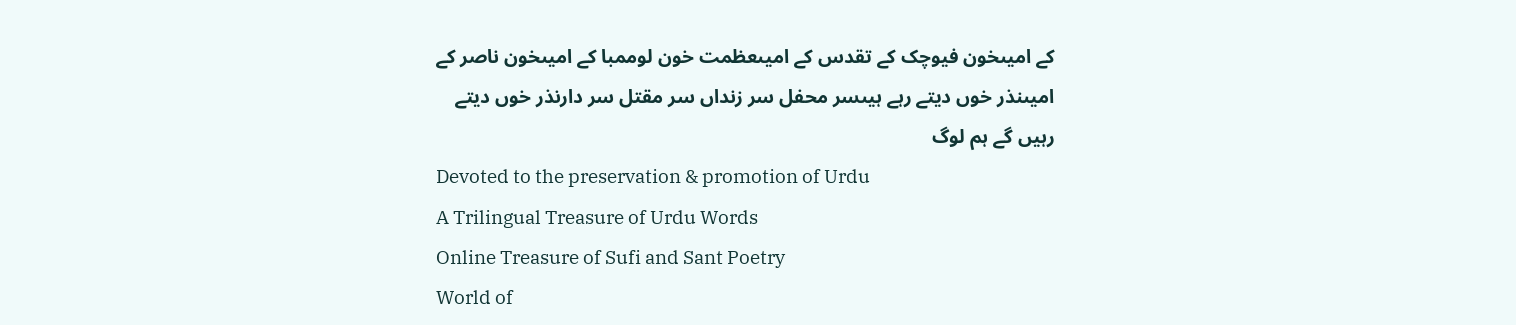کے امیںخون فیوچک کے تقدس کے امیںعظمت خون لوممبا کے امیںخون ناصر کے امیںنذر خوں دیتے رہے ہیںسر محفل سر زنداں سر مقتل سر دارنذر خوں دیتے رہیں گے ہم لوگ
Devoted to the preservation & promotion of Urdu
A Trilingual Treasure of Urdu Words
Online Treasure of Sufi and Sant Poetry
World of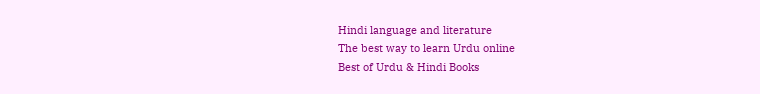Hindi language and literature
The best way to learn Urdu online
Best of Urdu & Hindi Books